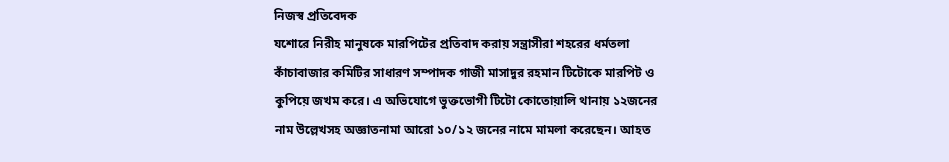নিজস্ব প্রতিবেদক
যশোরে নিরীহ মানুষকে মারপিটের প্রতিবাদ করায় সন্ত্রাসীরা শহরের ধর্মতলা কাঁচাবাজার কমিটির সাধারণ সম্পাদক গাজী মাসাদুর রহমান টিটোকে মারপিট ও কুপিয়ে জখম করে। এ অভিযোগে ভুক্তভোগী টিটো কোতোয়ালি থানায় ১২জনের নাম উল্লেখসহ অজ্ঞাতনামা আরো ১০/১২ জনের নামে মামলা করেছেন। আহত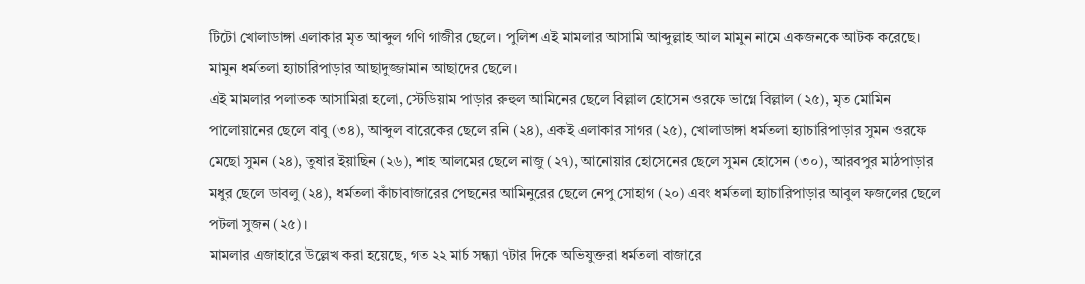টিটো খোলাডাঙ্গা এলাকার মৃত আব্দুল গণি গাজীর ছেলে। পুলিশ এই মামলার আসামি আব্দুল্লাহ আল মামুন নামে একজনকে আটক করেছে। মামুন ধর্মতলা হ্যাচারিপাড়ার আছাদুজ্জামান আছাদের ছেলে।
এই মামলার পলাতক আসামিরা হলো, স্টেডিয়াম পাড়ার রুহুল আমিনের ছেলে বিল্লাল হোসেন ওরফে ভাগ্নে বিল্লাল (২৫), মৃত মোমিন পালোয়ানের ছেলে বাবু (৩৪), আব্দুল বারেকের ছেলে রনি (২৪), একই এলাকার সাগর (২৫), খোলাডাঙ্গা ধর্মতলা হ্যাচারিপাড়ার সুমন ওরফে মেছো সুমন (২৪), তুষার ইয়াছিন (২৬), শাহ আলমের ছেলে নাজু (২৭), আনোয়ার হোসেনের ছেলে সুমন হোসেন (৩০), আরবপুর মাঠপাড়ার মধুর ছেলে ডাবলু (২৪), ধর্মতলা কাঁচাবাজারের পেছনের আমিনুরের ছেলে নেপু সোহাগ (২০) এবং ধর্মতলা হ্যাচারিপাড়ার আবুল ফজলের ছেলে পটলা সুজন (২৫)।
মামলার এজাহারে উল্লেখ করা হয়েছে, গত ২২ মার্চ সন্ধ্যা ৭টার দিকে অভিযুক্তরা ধর্মতলা বাজারে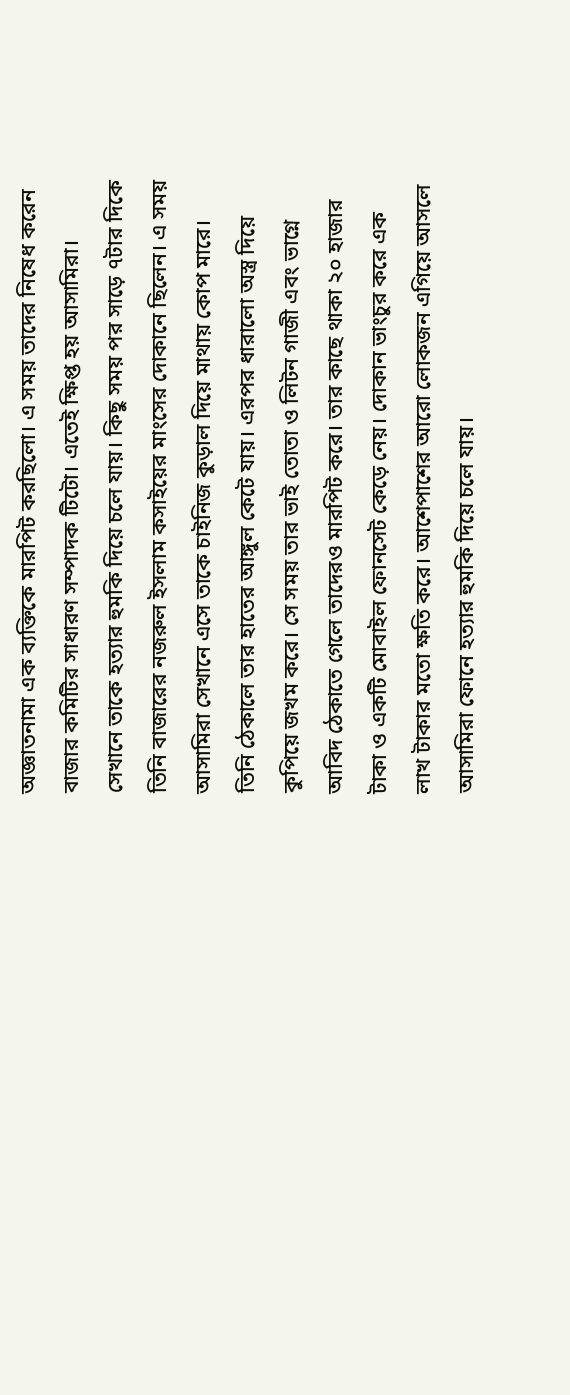অজ্ঞাতনামা এক ব্যক্তিকে মারপিট করছিলো। এ সময় তাদের নিষেধ করেন বাজার কমিটির সাধারণ সম্পাদক টিটো। এতেই ক্ষিপ্ত হয় আসামিরা। সেখানে তাকে হত্যার হুমকি দিয়ে চলে যায়। কিছু সময় পর সাড়ে ৭টার দিকে তিনি বাজারের নজরুল ইসলাম কসাইয়ের মাংসের দোকানে ছিলেন। এ সময় আসামিরা সেখানে এসে তাকে চাইনিজ কুড়াল দিয়ে মাথায় কোপ মারে। তিনি ঠেকালে তার হাতের আঙ্গুল কেটে যায়। এরপর ধারালো অস্ত্র দিয়ে কুপিয়ে জখম করে। সে সময় তার ভাই তোতা ও লিটন গাজী এবং ভাগ্নে আবিদ ঠেকাতে গেলে তাদেরও মারপিট করে। তার কাছে থাকা ২০ হাজার টাকা ও একটি মোবাইল ফোনসেট কেড়ে নেয়। দোকান ভাংচুর করে এক লাখ টাকার মতো ক্ষতি করে। আশেপাশের আরো লোকজন এগিয়ে আসলে আসামিরা ফোনে হত্যার হুমকি দিয়ে চলে যায়।